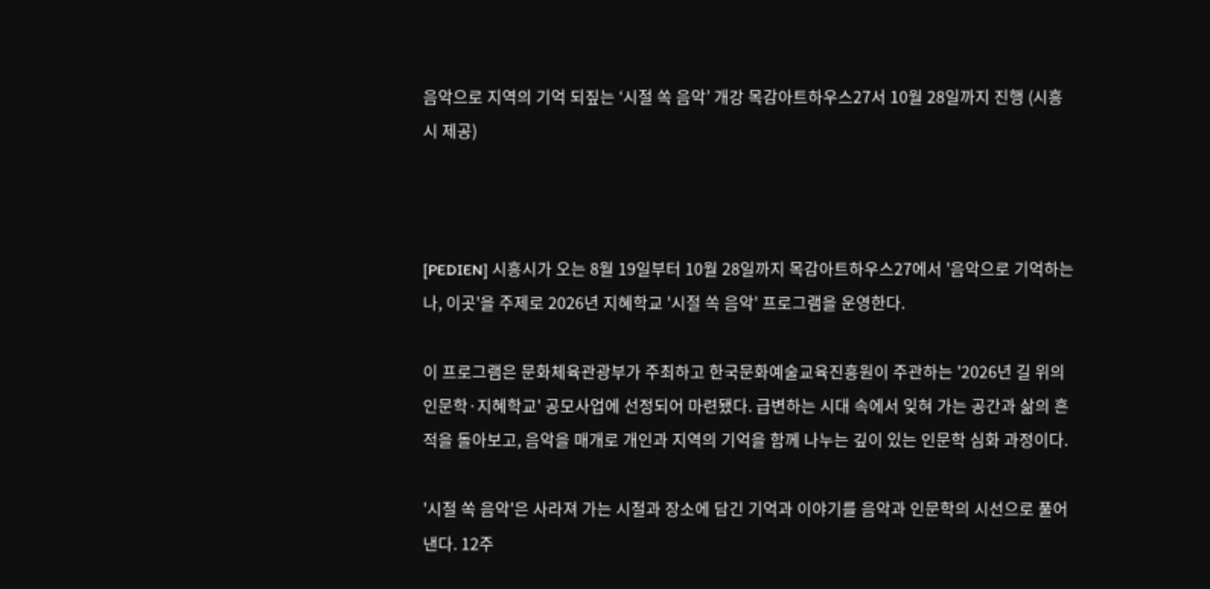음악으로 지역의 기억 되짚는 ‘시절 쏙 음악’ 개강 목감아트하우스27서 10월 28일까지 진행 (시흥시 제공)



[PEDIEN] 시흥시가 오는 8월 19일부터 10월 28일까지 목감아트하우스27에서 '음악으로 기억하는 나, 이곳'을 주제로 2026년 지혜학교 '시절 쏙 음악' 프로그램을 운영한다.

이 프로그램은 문화체육관광부가 주최하고 한국문화예술교육진흥원이 주관하는 '2026년 길 위의 인문학·지혜학교' 공모사업에 선정되어 마련됐다. 급변하는 시대 속에서 잊혀 가는 공간과 삶의 흔적을 돌아보고, 음악을 매개로 개인과 지역의 기억을 함께 나누는 깊이 있는 인문학 심화 과정이다.

'시절 쏙 음악'은 사라져 가는 시절과 장소에 담긴 기억과 이야기를 음악과 인문학의 시선으로 풀어낸다. 12주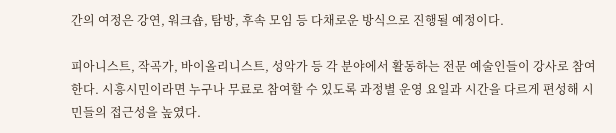간의 여정은 강연, 워크숍, 탐방, 후속 모임 등 다채로운 방식으로 진행될 예정이다.

피아니스트, 작곡가, 바이올리니스트, 성악가 등 각 분야에서 활동하는 전문 예술인들이 강사로 참여한다. 시흥시민이라면 누구나 무료로 참여할 수 있도록 과정별 운영 요일과 시간을 다르게 편성해 시민들의 접근성을 높였다.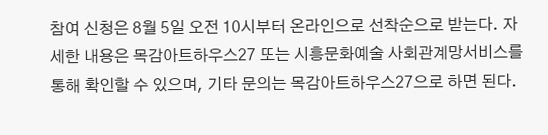참여 신청은 8월 5일 오전 10시부터 온라인으로 선착순으로 받는다. 자세한 내용은 목감아트하우스27 또는 시흥문화예술 사회관계망서비스를 통해 확인할 수 있으며, 기타 문의는 목감아트하우스27으로 하면 된다.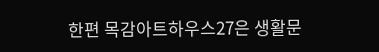한편 목감아트하우스27은 생활문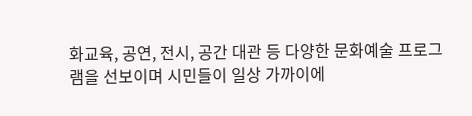화교육, 공연, 전시, 공간 대관 등 다양한 문화예술 프로그램을 선보이며 시민들이 일상 가까이에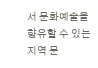서 문화예술을 향유할 수 있는 지역 문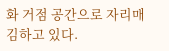화 거점 공간으로 자리매김하고 있다.